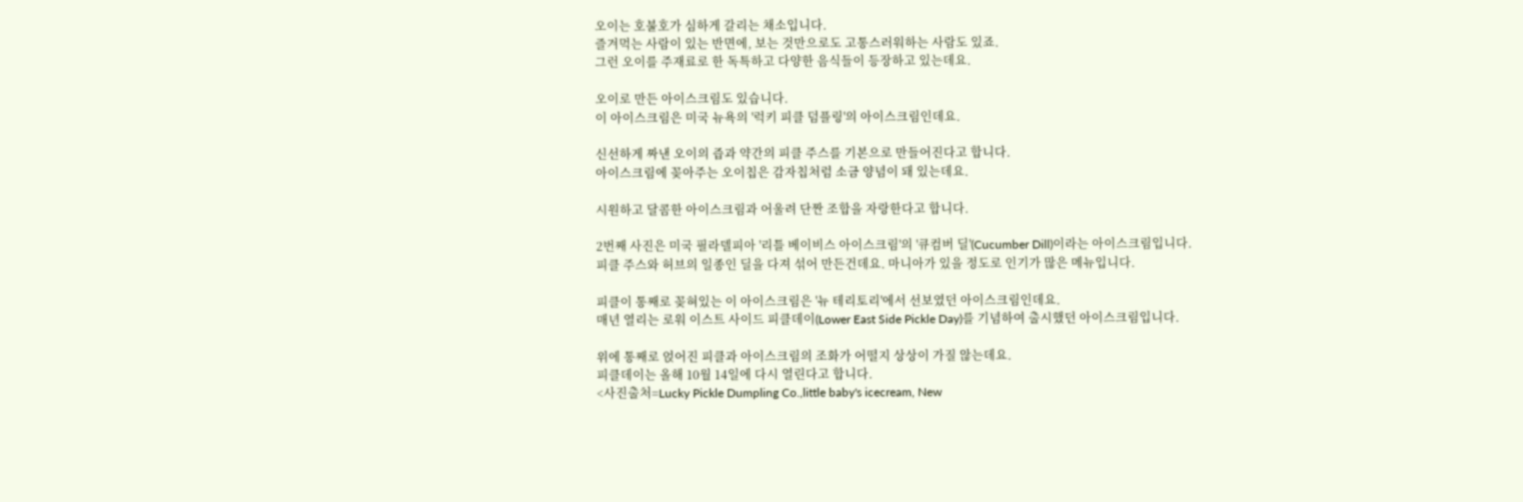오이는 호불호가 심하게 갈리는 채소입니다.
즐겨먹는 사람이 있는 반면에, 보는 것만으로도 고통스러워하는 사람도 있죠.
그런 오이를 주재료로 한 독특하고 다양한 음식들이 등장하고 있는데요.

오이로 만든 아이스크림도 있습니다.
이 아이스크림은 미국 뉴욕의 '럭키 피클 덤플링'의 아이스크림인데요.

신선하게 짜낸 오이의 즙과 약간의 피클 주스를 기본으로 만들어진다고 합니다.
아이스크림에 꽂아주는 오이칩은 감자칩처럼 소금 양념이 돼 있는데요.

시원하고 달콤한 아이스크림과 어울려 단짠 조합을 자랑한다고 합니다.

2번째 사진은 미국 필라델피아 '리틀 베이비스 아이스크림'의 '큐컴버 딜'(Cucumber Dill)이라는 아이스크림입니다.
피클 주스와 허브의 일종인 딜을 다져 섞어 만든건데요. 마니아가 있을 정도로 인기가 많은 메뉴입니다.

피클이 통째로 꽂혀있는 이 아이스크림은 '뉴 테리토리'에서 선보였던 아이스크림인데요.
매년 열리는 로워 이스트 사이드 피클데이(Lower East Side Pickle Day)를 기념하여 출시했던 아이스크림입니다.

위에 통째로 얹어진 피클과 아이스크림의 조화가 어떨지 상상이 가질 않는데요.
피클데이는 올해 10월 14일에 다시 열린다고 합니다.
<사진출처=Lucky Pickle Dumpling Co.,little baby's icecream, New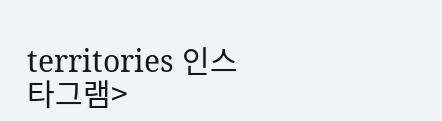territories 인스타그램>